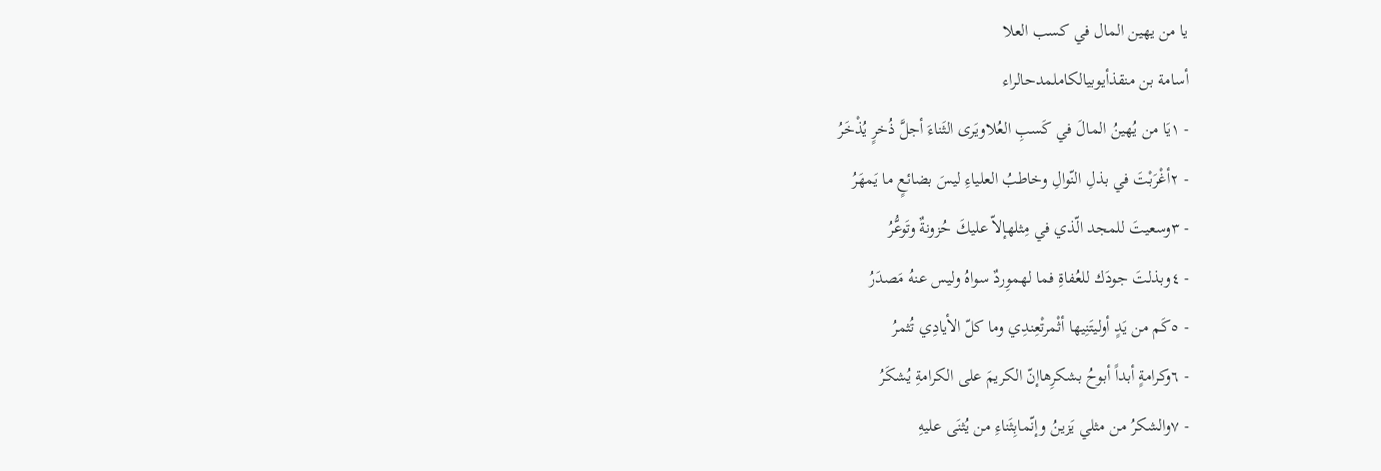يا من يهين المال في كسب العلا
أسامة بن منقذأيوبيالكاملمدحالراء
- ١يَا من يُهينُ المالَ في كَسبِ العُلاويَرى الثَناءَ أجلَّ ذُخرٍ يُذْخَرُ
- ٢أغْرَبْتَ في بذلِ النّوالِ وخاطبُ العلياءِ ليسَ بضائعٍ ما يَمهَرُ
- ٣وسعيتَ للمجد الّذي في مِثلهإلاّ عليكَ حُزونةٌ وتَوعُّرُ
- ٤وبذلتَ جودَك للعُفاةِ فما لهموِردٌ سواهُ وليس عنهُ مَصدَرُ
- ٥كَم من يَدٍ أوليتَنِيها أثْمرتْعِندِي وما كلّ الأيادِي تُثمرُ
- ٦وكرامةٍ أبداً أبوحُ بشكرِهاإنّ الكريمَ على الكرامةِ يُشكَرُ
- ٧والشكرُ من مثلي يَزينُ وإنّمابِثَناءِ من يُثنَى عليهِ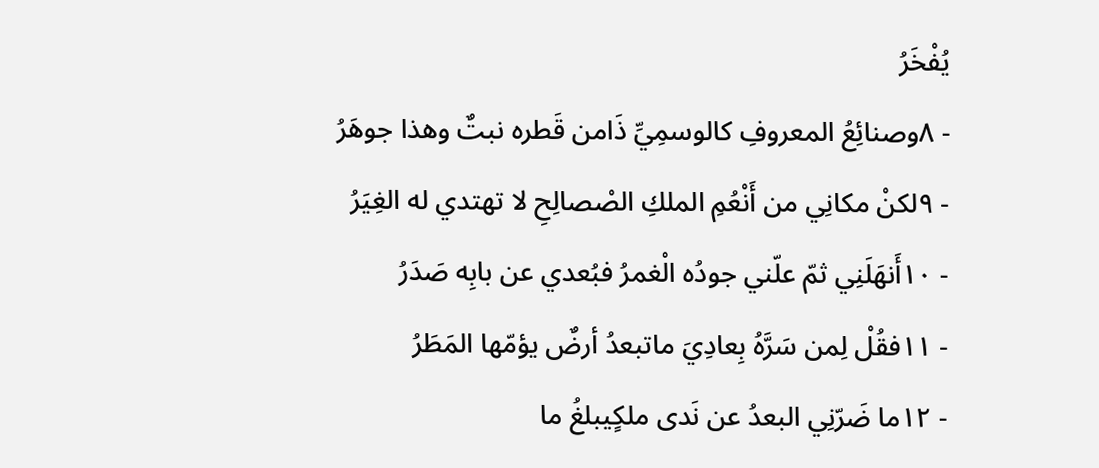يُفْخَرُ
- ٨وصنائِعُ المعروفِ كالوسمِيِّ ذَامن قَطره نبتٌ وهذا جوهَرُ
- ٩لكنْ مكانِي من أَنْعُمِ الملكِ الصْصالِحِ لا تهتدي له الغِيَرُ
- ١٠أَنهَلَنِي ثمّ علّني جودُه الْغمرُ فبُعدي عن بابِه صَدَرُ
- ١١فقُلْ لِمن سَرَّهُ بِعادِيَ ماتبعدُ أرضٌ يؤمّها المَطَرُ
- ١٢ما ضَرّنِي البعدُ عن نَدى ملكٍيبلغُ ما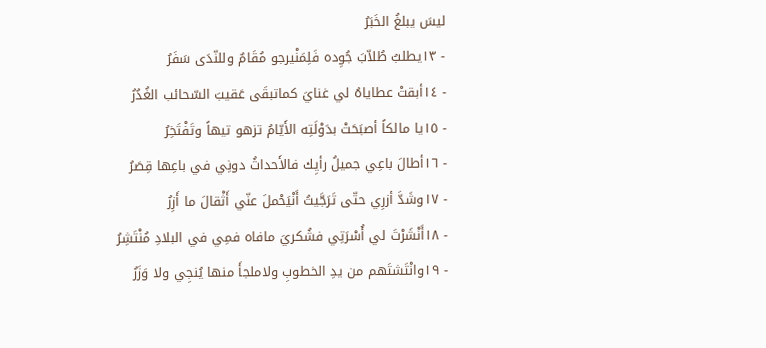ليسَ يبلغُ الخَبَرُ
- ١٣يطلبُ طُلاّبَ جُوِده فَلِمَنْيرجو مُقَامٌ وللنّدَى سَفَرُ
- ١٤أبقتْ عطاياهُ لي غنايَ كماتبقَى عَقيبَ السّحائب الغُدُرُ
- ١٥يا مالكاً أصبَحَتْ بدَوْلَتِه الأَيّامُ تزهو تيهاً وتَفْتَخِرُ
- ١٦أطالَ باعِي جميلُ رأيِك فالأَحداثُ دونِي في باعِها قِصَرُ
- ١٧وشَدَّ أزرِي حتّى تَرَجَّيتُ أَنْيَحْملَ عنّي أَثْقالَ ما أَزِرُ
- ١٨أَنْشَرْتَ لي أُسْرَتِي فشُكريَ مافاه فمِي في البلادِ مُنْتَشِرُ
- ١٩وانْتَشتَهم من يدِ الخطوبِ ولاملجأَ منها يُنجِي ولا وَزَرُ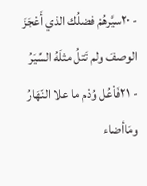- ٢٠سيَّرهُمْ فضلُك الذي أَعْجَزَ الوصفَ ولم تَتلُ مثلَهُ السِّيَرُ
- ٢١فَاْعُل وُدْم ما علا النّهَارُ ومَاأضاء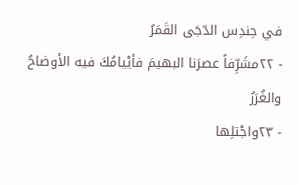في حِندِس الدّجَى القَمَرُ
- ٢٢مشَرِّفاً عصرَنا البهيمَ فأيْيامُكَ فيه الأوضاحُ والغُرَرُ
- ٢٣واجْتلِها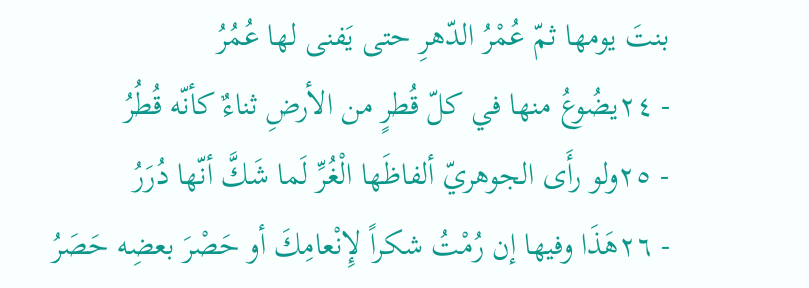بنتَ يومها ثمّ عُمْرُ الدّهرِ حتى يَفنى لها عُمُرُ
- ٢٤يضُوعُ منها في كلّ قُطرٍ من الأرضِ ثناءٌ كأنّه قُطُرُ
- ٢٥ولو رأَى الجوهريّ ألفاظَها الْغُرِّ لَما شَكَّ أنّها دُرَرُ
- ٢٦هَذَا وفيها إن رُمْتُ شكراً لإِنْعامِكَ أو حَصْرَ بعضِه حَصَرُ